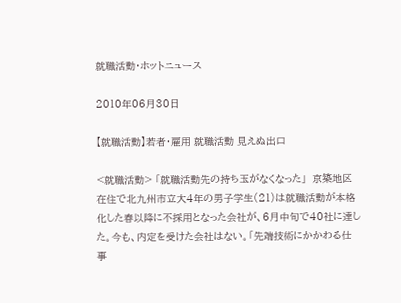就職活動・ホットニュース

2010年06月30日

【就職活動】若者・雇用 就職活動 見えぬ出口

<就職活動> 「就職活動先の持ち玉がなくなった」  京築地区在住で北九州市立大4年の男子学生(21)は就職活動が本格化した春以降に不採用となった会社が、6月中旬で40社に達した。今も、内定を受けた会社はない。「先端技術にかかわる仕事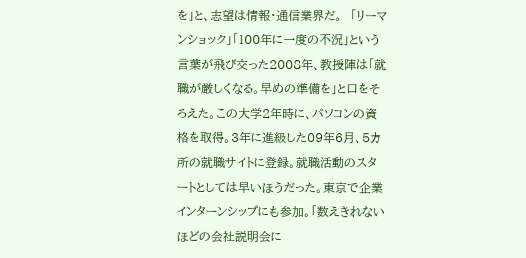を」と、志望は情報・通信業界だ。  「リーマンショック」「100年に一度の不況」という言葉が飛び交った2008年、教授陣は「就職が厳しくなる。早めの準備を」と口をそろえた。この大学2年時に、パソコンの資格を取得。3年に進級した09年6月、5カ所の就職サイトに登録。就職活動のスタートとしては早いほうだった。東京で企業インターンシップにも参加。「数えきれないほどの会社説明会に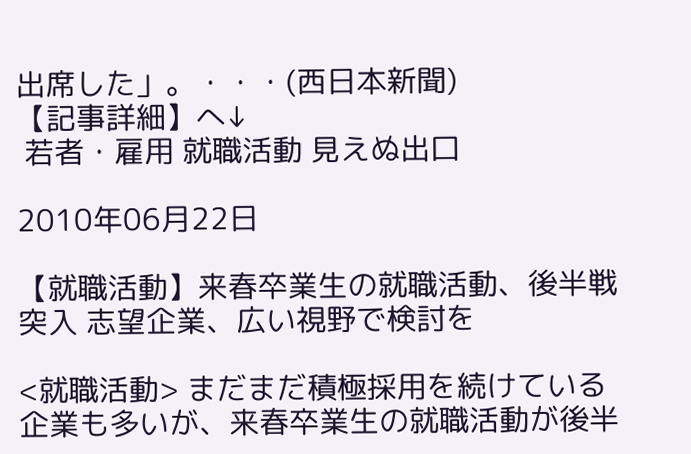出席した」。・・・(西日本新聞)
【記事詳細】へ↓
 若者・雇用 就職活動 見えぬ出口

2010年06月22日

【就職活動】来春卒業生の就職活動、後半戦突入 志望企業、広い視野で検討を

<就職活動> まだまだ積極採用を続けている企業も多いが、来春卒業生の就職活動が後半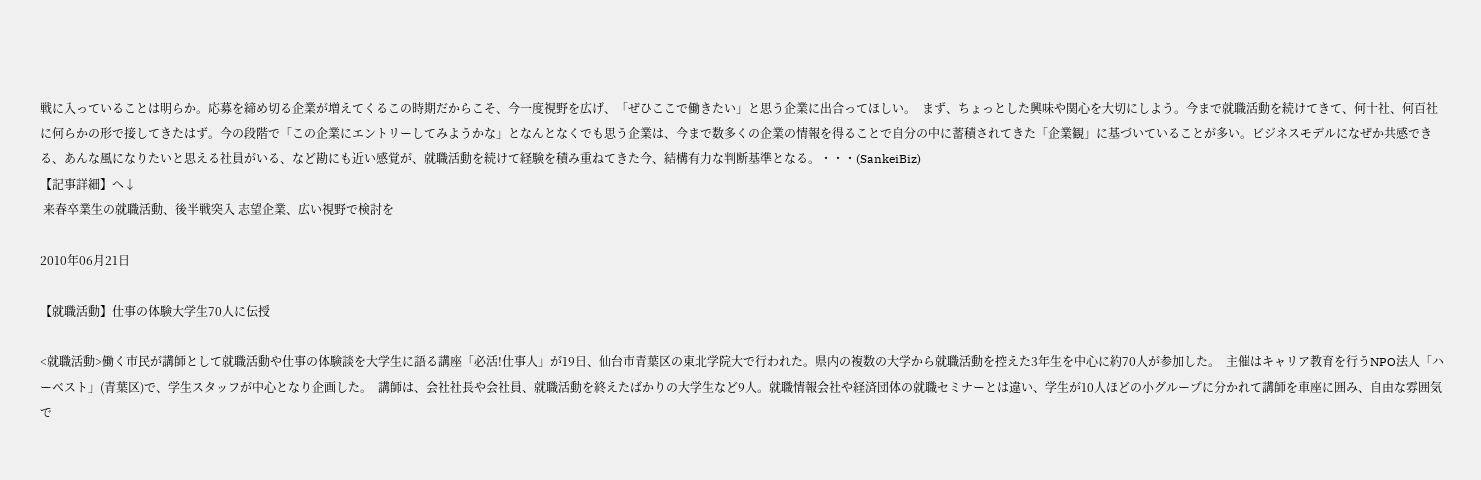戦に入っていることは明らか。応募を締め切る企業が増えてくるこの時期だからこそ、今一度視野を広げ、「ぜひここで働きたい」と思う企業に出合ってほしい。  まず、ちょっとした興味や関心を大切にしよう。今まで就職活動を続けてきて、何十社、何百社に何らかの形で接してきたはず。今の段階で「この企業にエントリーしてみようかな」となんとなくでも思う企業は、今まで数多くの企業の情報を得ることで自分の中に蓄積されてきた「企業観」に基づいていることが多い。ビジネスモデルになぜか共感できる、あんな風になりたいと思える社員がいる、など勘にも近い感覚が、就職活動を続けて経験を積み重ねてきた今、結構有力な判断基準となる。・・・(SankeiBiz)
【記事詳細】へ↓
 来春卒業生の就職活動、後半戦突入 志望企業、広い視野で検討を

2010年06月21日

【就職活動】仕事の体験大学生70人に伝授

<就職活動>働く市民が講師として就職活動や仕事の体験談を大学生に語る講座「必活!仕事人」が19日、仙台市青葉区の東北学院大で行われた。県内の複数の大学から就職活動を控えた3年生を中心に約70人が参加した。  主催はキャリア教育を行うNPO法人「ハーベスト」(青葉区)で、学生スタッフが中心となり企画した。  講師は、会社社長や会社員、就職活動を終えたばかりの大学生など9人。就職情報会社や経済団体の就職セミナーとは違い、学生が10人ほどの小グループに分かれて講師を車座に囲み、自由な雰囲気で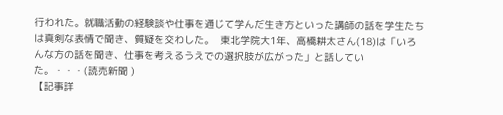行われた。就職活動の経験談や仕事を通じて学んだ生き方といった講師の話を学生たちは真剣な表情で聞き、質疑を交わした。  東北学院大1年、高橋耕太さん(18)は「いろんな方の話を聞き、仕事を考えるうえでの選択肢が広がった」と話していた。・・・(読売新聞 )
【記事詳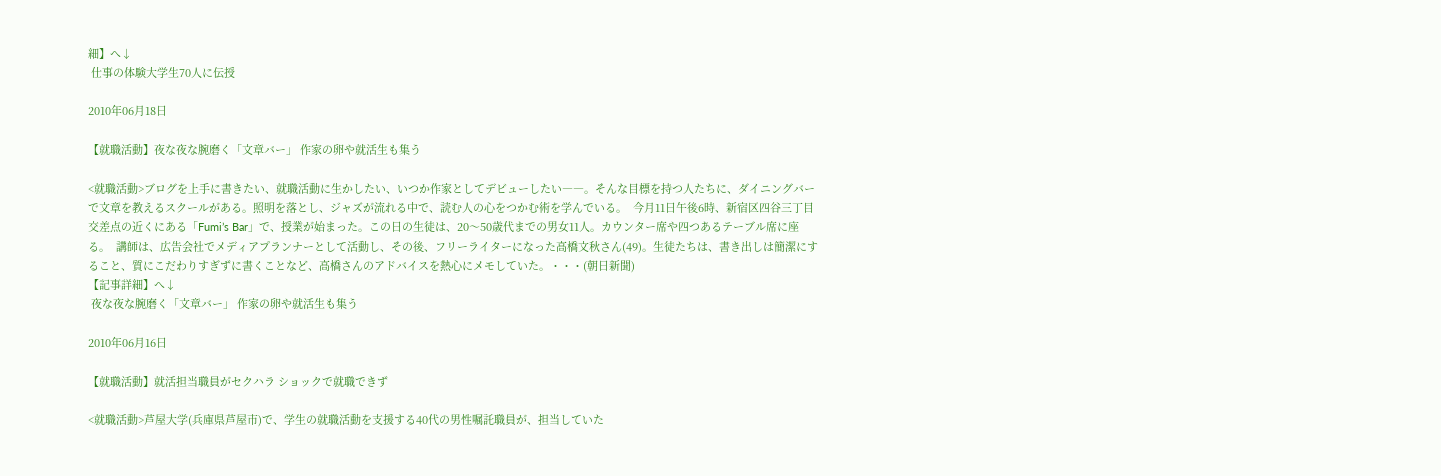細】へ↓
 仕事の体験大学生70人に伝授

2010年06月18日

【就職活動】夜な夜な腕磨く「文章バー」 作家の卵や就活生も集う

<就職活動>ブログを上手に書きたい、就職活動に生かしたい、いつか作家としてデビューしたい――。そんな目標を持つ人たちに、ダイニングバーで文章を教えるスクールがある。照明を落とし、ジャズが流れる中で、読む人の心をつかむ術を学んでいる。  今月11日午後6時、新宿区四谷三丁目交差点の近くにある「Fumi’s Bar」で、授業が始まった。この日の生徒は、20〜50歳代までの男女11人。カウンター席や四つあるテーブル席に座る。  講師は、広告会社でメディアプランナーとして活動し、その後、フリーライターになった高橋文秋さん(49)。生徒たちは、書き出しは簡潔にすること、質にこだわりすぎずに書くことなど、高橋さんのアドバイスを熱心にメモしていた。・・・(朝日新聞)
【記事詳細】へ↓
 夜な夜な腕磨く「文章バー」 作家の卵や就活生も集う

2010年06月16日

【就職活動】就活担当職員がセクハラ ショックで就職できず

<就職活動>芦屋大学(兵庫県芦屋市)で、学生の就職活動を支援する40代の男性嘱託職員が、担当していた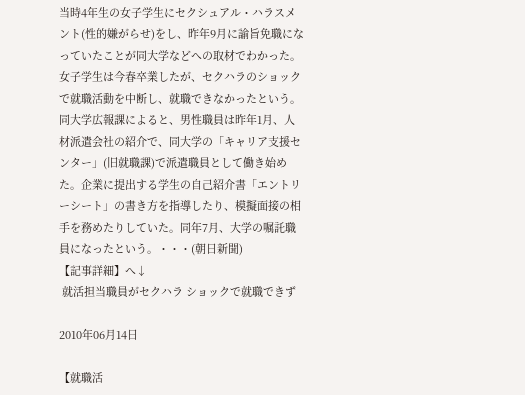当時4年生の女子学生にセクシュアル・ハラスメント(性的嫌がらせ)をし、昨年9月に諭旨免職になっていたことが同大学などへの取材でわかった。女子学生は今春卒業したが、セクハラのショックで就職活動を中断し、就職できなかったという。  同大学広報課によると、男性職員は昨年1月、人材派遣会社の紹介で、同大学の「キャリア支援センター」(旧就職課)で派遣職員として働き始めた。企業に提出する学生の自己紹介書「エントリーシート」の書き方を指導したり、模擬面接の相手を務めたりしていた。同年7月、大学の嘱託職員になったという。・・・(朝日新聞)
【記事詳細】へ↓
 就活担当職員がセクハラ ショックで就職できず

2010年06月14日

【就職活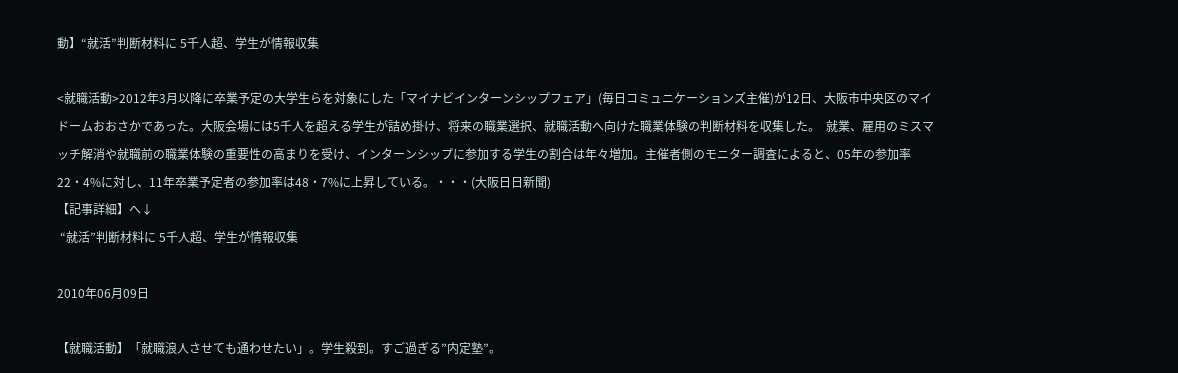動】“就活”判断材料に 5千人超、学生が情報収集

<就職活動>2012年3月以降に卒業予定の大学生らを対象にした「マイナビインターンシップフェア」(毎日コミュニケーションズ主催)が12日、大阪市中央区のマイドームおおさかであった。大阪会場には5千人を超える学生が詰め掛け、将来の職業選択、就職活動へ向けた職業体験の判断材料を収集した。  就業、雇用のミスマッチ解消や就職前の職業体験の重要性の高まりを受け、インターンシップに参加する学生の割合は年々増加。主催者側のモニター調査によると、05年の参加率22・4%に対し、11年卒業予定者の参加率は48・7%に上昇している。・・・(大阪日日新聞)
【記事詳細】へ↓
 “就活”判断材料に 5千人超、学生が情報収集

2010年06月09日

【就職活動】「就職浪人させても通わせたい」。学生殺到。すご過ぎる”内定塾”。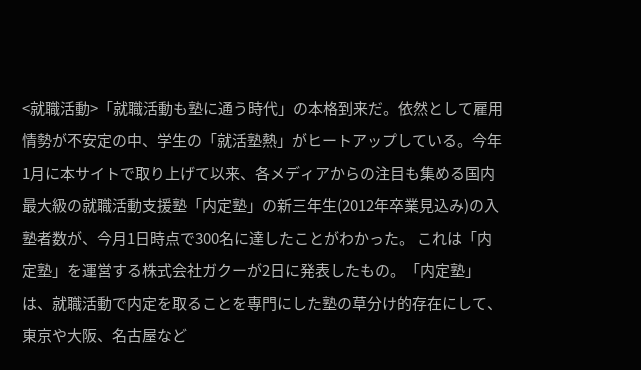<就職活動>「就職活動も塾に通う時代」の本格到来だ。依然として雇用情勢が不安定の中、学生の「就活塾熱」がヒートアップしている。今年1月に本サイトで取り上げて以来、各メディアからの注目も集める国内最大級の就職活動支援塾「内定塾」の新三年生(2012年卒業見込み)の入塾者数が、今月1日時点で300名に達したことがわかった。 これは「内定塾」を運営する株式会社ガクーが2日に発表したもの。「内定塾」は、就職活動で内定を取ることを専門にした塾の草分け的存在にして、東京や大阪、名古屋など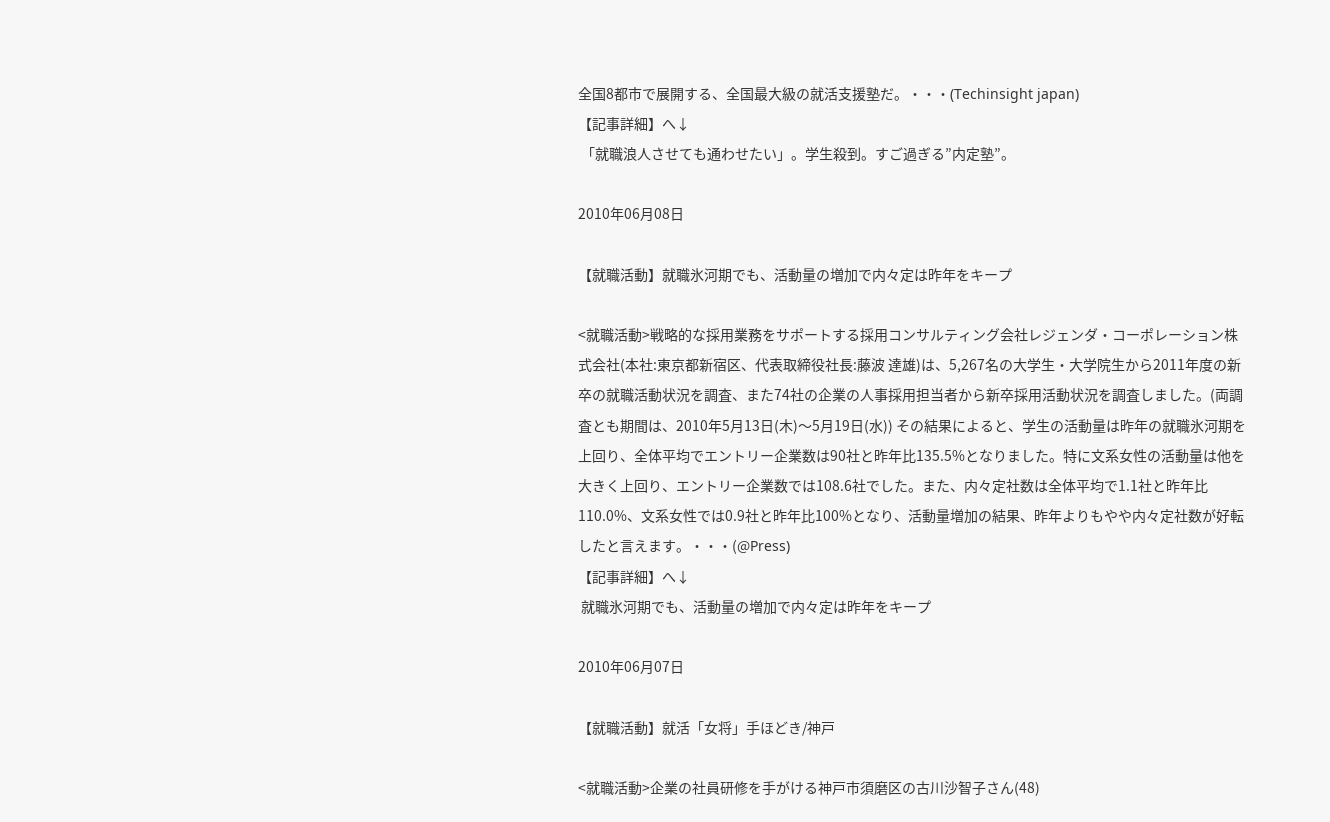全国8都市で展開する、全国最大級の就活支援塾だ。・・・(Techinsight japan)
【記事詳細】へ↓
 「就職浪人させても通わせたい」。学生殺到。すご過ぎる”内定塾”。

2010年06月08日

【就職活動】就職氷河期でも、活動量の増加で内々定は昨年をキープ

<就職活動>戦略的な採用業務をサポートする採用コンサルティング会社レジェンダ・コーポレーション株式会社(本社:東京都新宿区、代表取締役社長:藤波 達雄)は、5,267名の大学生・大学院生から2011年度の新卒の就職活動状況を調査、また74社の企業の人事採用担当者から新卒採用活動状況を調査しました。(両調査とも期間は、2010年5月13日(木)〜5月19日(水)) その結果によると、学生の活動量は昨年の就職氷河期を上回り、全体平均でエントリー企業数は90社と昨年比135.5%となりました。特に文系女性の活動量は他を大きく上回り、エントリー企業数では108.6社でした。また、内々定社数は全体平均で1.1社と昨年比110.0%、文系女性では0.9社と昨年比100%となり、活動量増加の結果、昨年よりもやや内々定社数が好転したと言えます。・・・(@Press)
【記事詳細】へ↓
 就職氷河期でも、活動量の増加で内々定は昨年をキープ

2010年06月07日

【就職活動】就活「女将」手ほどき/神戸

<就職活動>企業の社員研修を手がける神戸市須磨区の古川沙智子さん(48)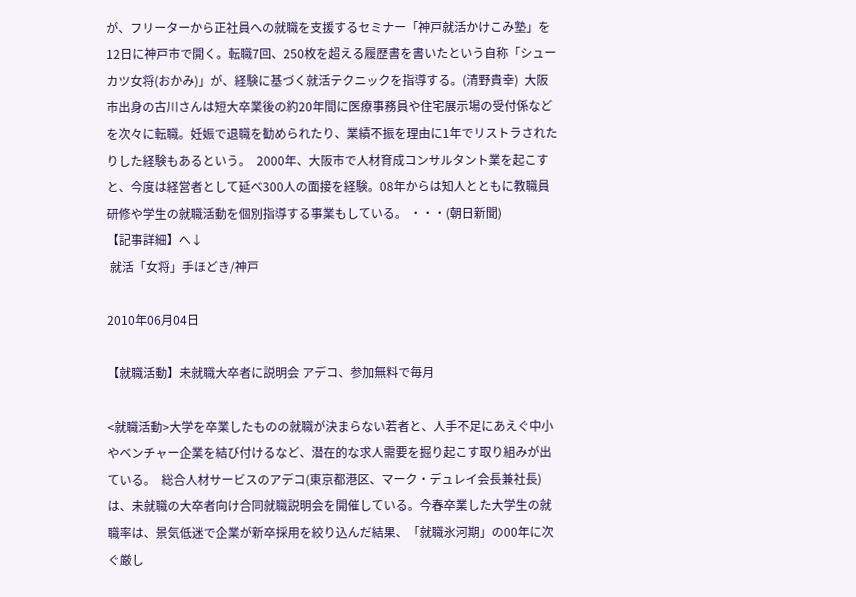が、フリーターから正社員への就職を支援するセミナー「神戸就活かけこみ塾」を12日に神戸市で開く。転職7回、250枚を超える履歴書を書いたという自称「シューカツ女将(おかみ)」が、経験に基づく就活テクニックを指導する。(清野貴幸)  大阪市出身の古川さんは短大卒業後の約20年間に医療事務員や住宅展示場の受付係などを次々に転職。妊娠で退職を勧められたり、業績不振を理由に1年でリストラされたりした経験もあるという。  2000年、大阪市で人材育成コンサルタント業を起こすと、今度は経営者として延べ300人の面接を経験。08年からは知人とともに教職員研修や学生の就職活動を個別指導する事業もしている。 ・・・(朝日新聞)
【記事詳細】へ↓
 就活「女将」手ほどき/神戸

2010年06月04日

【就職活動】未就職大卒者に説明会 アデコ、参加無料で毎月

<就職活動>大学を卒業したものの就職が決まらない若者と、人手不足にあえぐ中小やベンチャー企業を結び付けるなど、潜在的な求人需要を掘り起こす取り組みが出ている。  総合人材サービスのアデコ(東京都港区、マーク・デュレイ会長兼社長)は、未就職の大卒者向け合同就職説明会を開催している。今春卒業した大学生の就職率は、景気低迷で企業が新卒採用を絞り込んだ結果、「就職氷河期」の00年に次ぐ厳し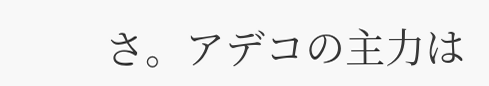さ。アデコの主力は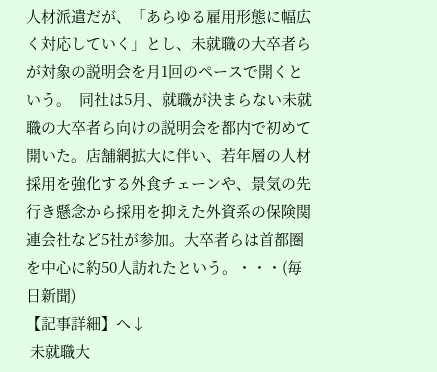人材派遣だが、「あらゆる雇用形態に幅広く対応していく」とし、未就職の大卒者らが対象の説明会を月1回のペースで開くという。  同社は5月、就職が決まらない未就職の大卒者ら向けの説明会を都内で初めて開いた。店舗網拡大に伴い、若年層の人材採用を強化する外食チェーンや、景気の先行き懸念から採用を抑えた外資系の保険関連会社など5社が参加。大卒者らは首都圏を中心に約50人訪れたという。・・・(毎日新聞)
【記事詳細】へ↓
 未就職大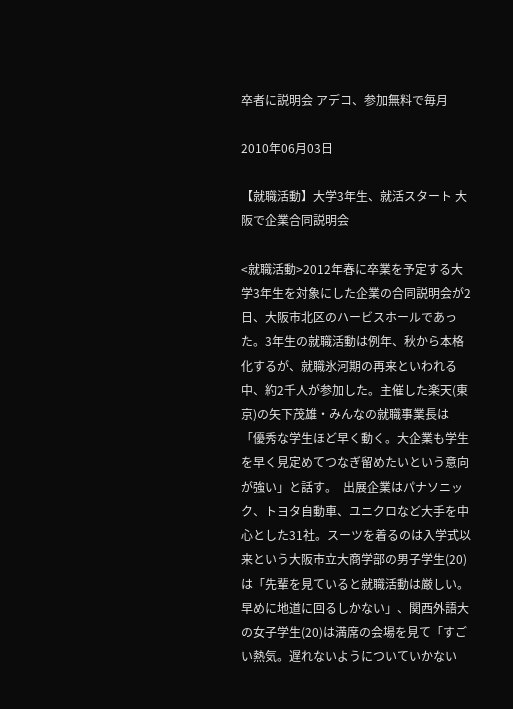卒者に説明会 アデコ、参加無料で毎月

2010年06月03日

【就職活動】大学3年生、就活スタート 大阪で企業合同説明会

<就職活動>2012年春に卒業を予定する大学3年生を対象にした企業の合同説明会が2日、大阪市北区のハービスホールであった。3年生の就職活動は例年、秋から本格化するが、就職氷河期の再来といわれる中、約2千人が参加した。主催した楽天(東京)の矢下茂雄・みんなの就職事業長は「優秀な学生ほど早く動く。大企業も学生を早く見定めてつなぎ留めたいという意向が強い」と話す。  出展企業はパナソニック、トヨタ自動車、ユニクロなど大手を中心とした31社。スーツを着るのは入学式以来という大阪市立大商学部の男子学生(20)は「先輩を見ていると就職活動は厳しい。早めに地道に回るしかない」、関西外語大の女子学生(20)は満席の会場を見て「すごい熱気。遅れないようについていかない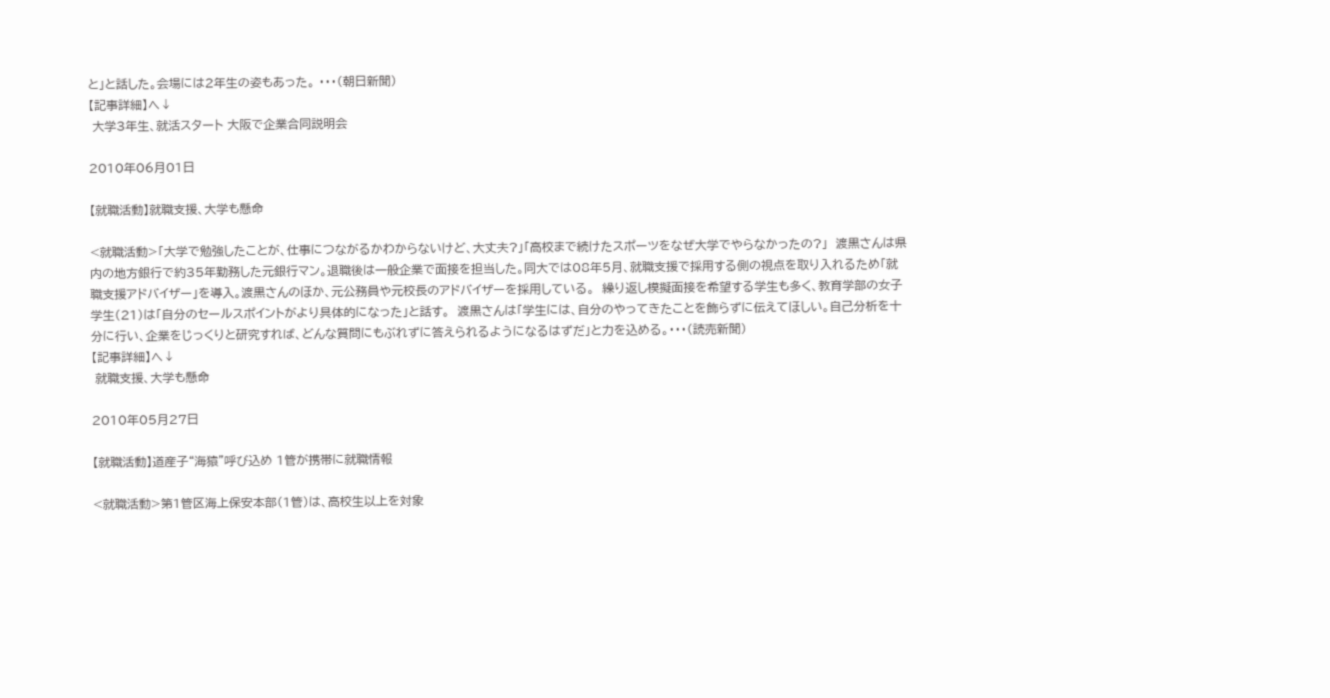と」と話した。会場には2年生の姿もあった。 ・・・(朝日新聞)
【記事詳細】へ↓
 大学3年生、就活スタート 大阪で企業合同説明会

2010年06月01日

【就職活動】就職支援、大学も懸命

<就職活動>「大学で勉強したことが、仕事につながるかわからないけど、大丈夫?」「高校まで続けたスポーツをなぜ大学でやらなかったの?」  渡黒さんは県内の地方銀行で約35年勤務した元銀行マン。退職後は一般企業で面接を担当した。同大では08年5月、就職支援で採用する側の視点を取り入れるため「就職支援アドバイザー」を導入。渡黒さんのほか、元公務員や元校長のアドバイザーを採用している。  繰り返し模擬面接を希望する学生も多く、教育学部の女子学生(21)は「自分のセールスポイントがより具体的になった」と話す。  渡黒さんは「学生には、自分のやってきたことを飾らずに伝えてほしい。自己分析を十分に行い、企業をじっくりと研究すれば、どんな質問にもぶれずに答えられるようになるはずだ」と力を込める。・・・(読売新聞)
【記事詳細】へ↓
 就職支援、大学も懸命

2010年05月27日

【就職活動】道産子“海猿”呼び込め 1管が携帯に就職情報

<就職活動>第1管区海上保安本部(1管)は、高校生以上を対象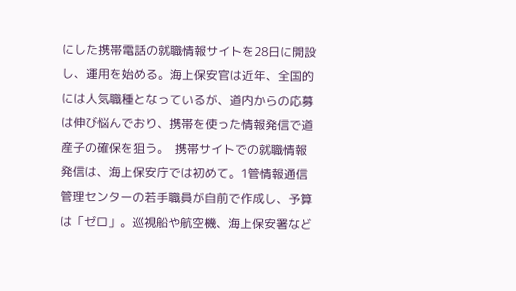にした携帯電話の就職情報サイトを28日に開設し、運用を始める。海上保安官は近年、全国的には人気職種となっているが、道内からの応募は伸び悩んでおり、携帯を使った情報発信で道産子の確保を狙う。  携帯サイトでの就職情報発信は、海上保安庁では初めて。1管情報通信管理センターの若手職員が自前で作成し、予算は「ゼロ」。巡視船や航空機、海上保安署など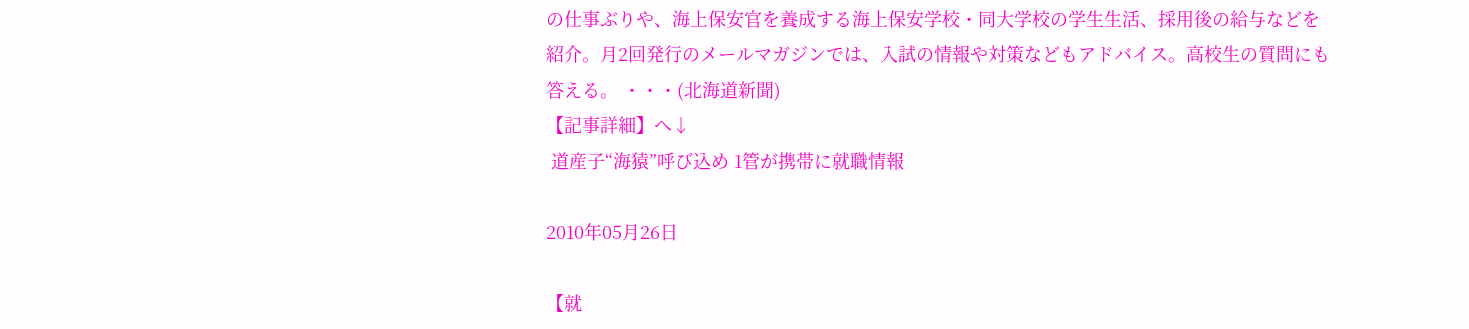の仕事ぶりや、海上保安官を養成する海上保安学校・同大学校の学生生活、採用後の給与などを紹介。月2回発行のメールマガジンでは、入試の情報や対策などもアドバイス。高校生の質問にも答える。 ・・・(北海道新聞)
【記事詳細】へ↓
 道産子“海猿”呼び込め 1管が携帯に就職情報

2010年05月26日

【就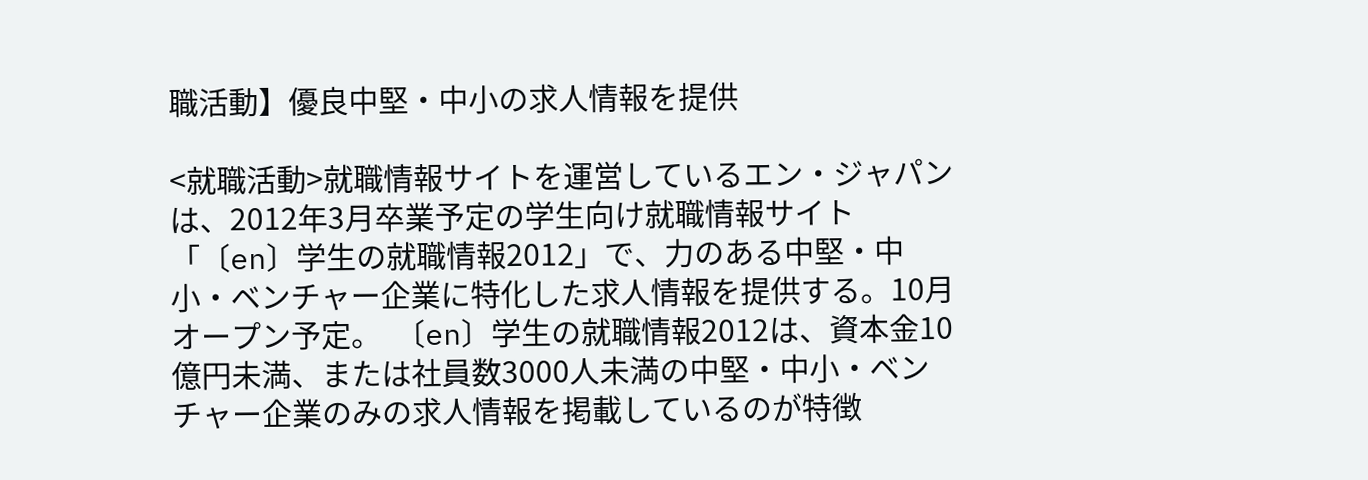職活動】優良中堅・中小の求人情報を提供

<就職活動>就職情報サイトを運営しているエン・ジャパンは、2012年3月卒業予定の学生向け就職情報サイト「〔en〕学生の就職情報2012」で、力のある中堅・中小・ベンチャー企業に特化した求人情報を提供する。10月オープン予定。  〔en〕学生の就職情報2012は、資本金10億円未満、または社員数3000人未満の中堅・中小・ベンチャー企業のみの求人情報を掲載しているのが特徴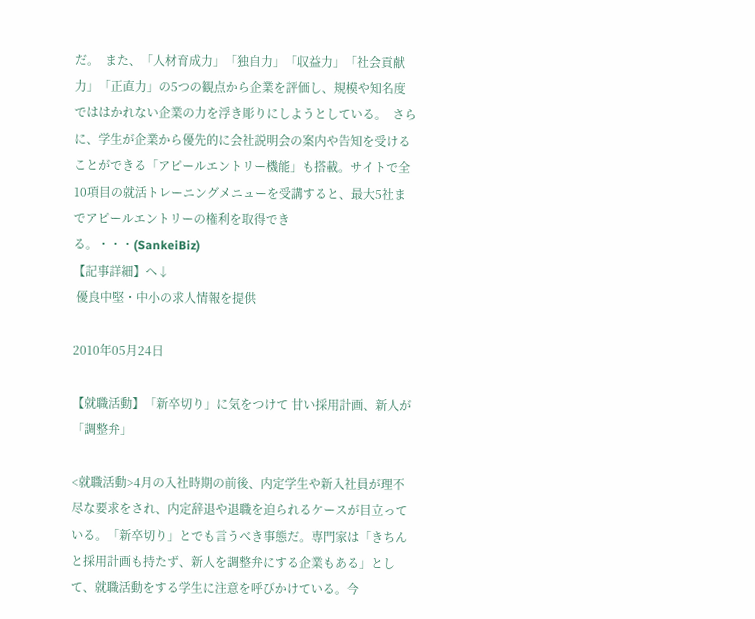だ。  また、「人材育成力」「独自力」「収益力」「社会貢献力」「正直力」の5つの観点から企業を評価し、規模や知名度でははかれない企業の力を浮き彫りにしようとしている。  さらに、学生が企業から優先的に会社説明会の案内や告知を受けることができる「アピールエントリー機能」も搭載。サイトで全10項目の就活トレーニングメニューを受講すると、最大5社までアピールエントリーの権利を取得できる。・・・(SankeiBiz)
【記事詳細】へ↓
 優良中堅・中小の求人情報を提供

2010年05月24日

【就職活動】「新卒切り」に気をつけて 甘い採用計画、新人が「調整弁」

<就職活動>4月の入社時期の前後、内定学生や新入社員が理不尽な要求をされ、内定辞退や退職を迫られるケースが目立っている。「新卒切り」とでも言うべき事態だ。専門家は「きちんと採用計画も持たず、新人を調整弁にする企業もある」として、就職活動をする学生に注意を呼びかけている。今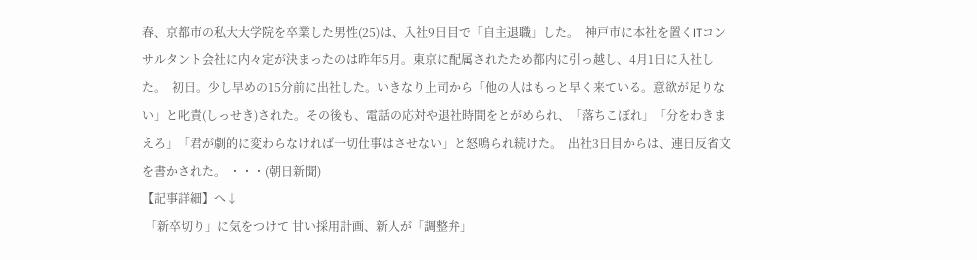春、京都市の私大大学院を卒業した男性(25)は、入社9日目で「自主退職」した。  神戸市に本社を置くITコンサルタント会社に内々定が決まったのは昨年5月。東京に配属されたため都内に引っ越し、4月1日に入社した。  初日。少し早めの15分前に出社した。いきなり上司から「他の人はもっと早く来ている。意欲が足りない」と叱責(しっせき)された。その後も、電話の応対や退社時間をとがめられ、「落ちこぼれ」「分をわきまえろ」「君が劇的に変わらなければ一切仕事はさせない」と怒鳴られ続けた。  出社3日目からは、連日反省文を書かされた。 ・・・(朝日新聞)
【記事詳細】へ↓
 「新卒切り」に気をつけて 甘い採用計画、新人が「調整弁」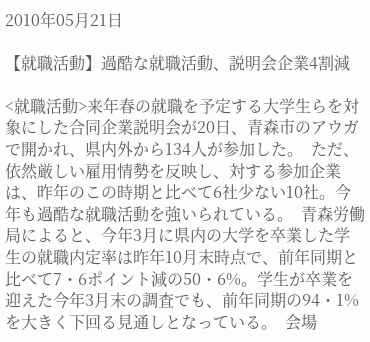2010年05月21日

【就職活動】過酷な就職活動、説明会企業4割減

<就職活動>来年春の就職を予定する大学生らを対象にした合同企業説明会が20日、青森市のアウガで開かれ、県内外から134人が参加した。  ただ、依然厳しい雇用情勢を反映し、対する参加企業は、昨年のこの時期と比べて6社少ない10社。今年も過酷な就職活動を強いられている。  青森労働局によると、今年3月に県内の大学を卒業した学生の就職内定率は昨年10月末時点で、前年同期と比べて7・6ポイント減の50・6%。学生が卒業を迎えた今年3月末の調査でも、前年同期の94・1%を大きく下回る見通しとなっている。  会場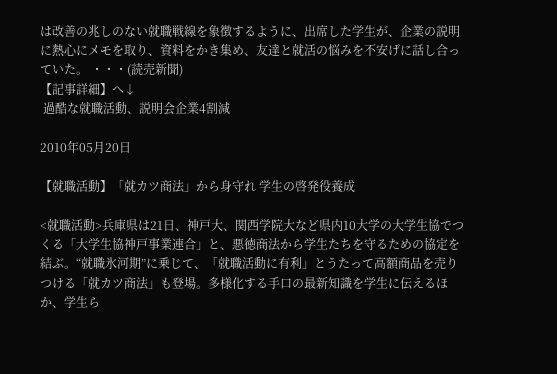は改善の兆しのない就職戦線を象徴するように、出席した学生が、企業の説明に熱心にメモを取り、資料をかき集め、友達と就活の悩みを不安げに話し合っていた。 ・・・(読売新聞)
【記事詳細】へ↓
 過酷な就職活動、説明会企業4割減

2010年05月20日

【就職活動】「就カツ商法」から身守れ 学生の啓発役養成

<就職活動>兵庫県は21日、神戸大、関西学院大など県内10大学の大学生協でつくる「大学生協神戸事業連合」と、悪徳商法から学生たちを守るための協定を結ぶ。“就職氷河期”に乗じて、「就職活動に有利」とうたって高額商品を売りつける「就カツ商法」も登場。多様化する手口の最新知識を学生に伝えるほか、学生ら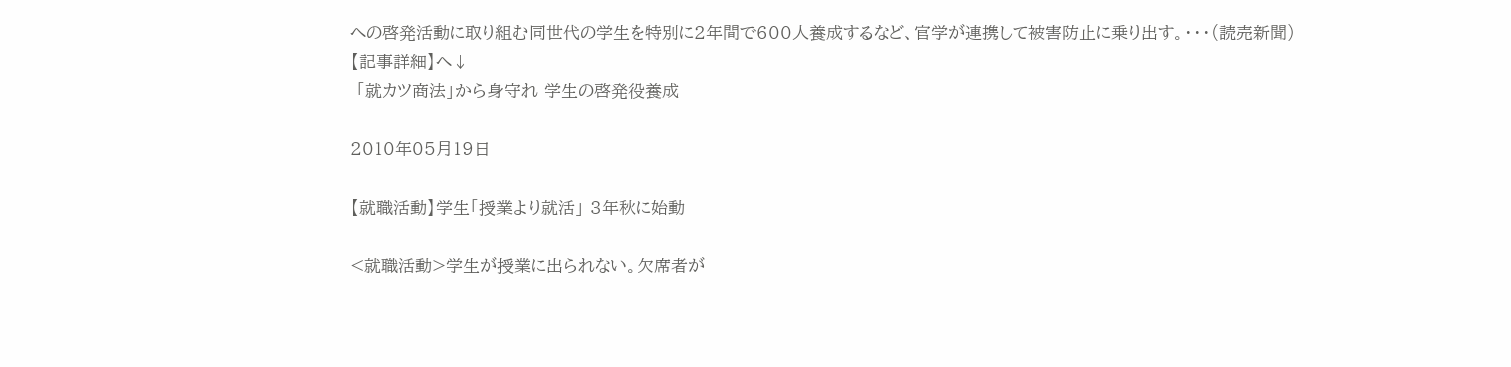への啓発活動に取り組む同世代の学生を特別に2年間で600人養成するなど、官学が連携して被害防止に乗り出す。・・・(読売新聞)
【記事詳細】へ↓
 「就カツ商法」から身守れ 学生の啓発役養成

2010年05月19日

【就職活動】学生「授業より就活」 3年秋に始動

<就職活動>学生が授業に出られない。欠席者が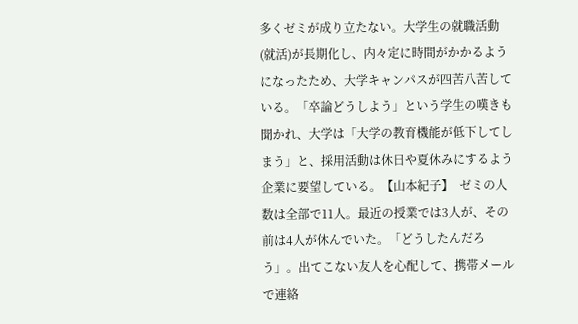多くゼミが成り立たない。大学生の就職活動(就活)が長期化し、内々定に時間がかかるようになったため、大学キャンパスが四苦八苦している。「卒論どうしよう」という学生の嘆きも聞かれ、大学は「大学の教育機能が低下してしまう」と、採用活動は休日や夏休みにするよう企業に要望している。【山本紀子】  ゼミの人数は全部で11人。最近の授業では3人が、その前は4人が休んでいた。「どうしたんだろう」。出てこない友人を心配して、携帯メールで連絡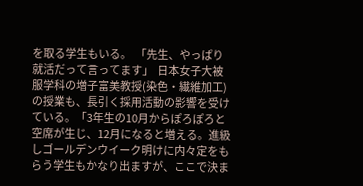を取る学生もいる。  「先生、やっぱり就活だって言ってます」  日本女子大被服学科の増子富美教授(染色・繊維加工)の授業も、長引く採用活動の影響を受けている。「3年生の10月からぽろぽろと空席が生じ、12月になると増える。進級しゴールデンウイーク明けに内々定をもらう学生もかなり出ますが、ここで決ま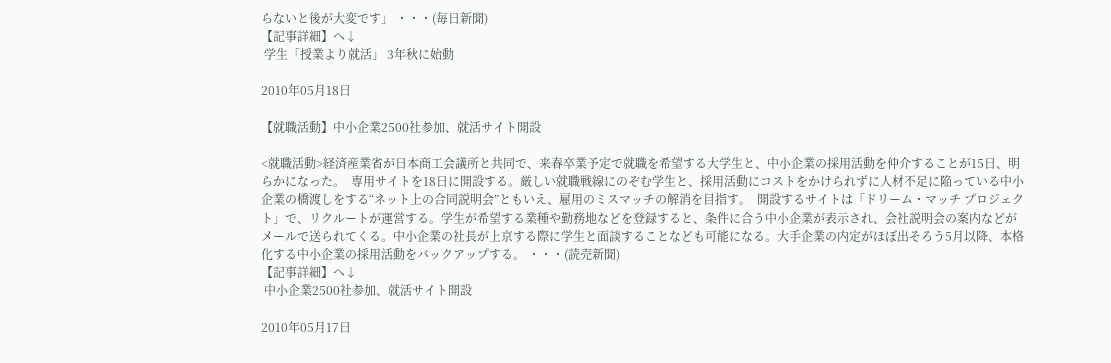らないと後が大変です」 ・・・(毎日新聞)
【記事詳細】へ↓
 学生「授業より就活」 3年秋に始動

2010年05月18日

【就職活動】中小企業2500社参加、就活サイト開設

<就職活動>経済産業省が日本商工会議所と共同で、来春卒業予定で就職を希望する大学生と、中小企業の採用活動を仲介することが15日、明らかになった。  専用サイトを18日に開設する。厳しい就職戦線にのぞむ学生と、採用活動にコストをかけられずに人材不足に陥っている中小企業の橋渡しをする“ネット上の合同説明会”ともいえ、雇用のミスマッチの解消を目指す。  開設するサイトは「ドリーム・マッチ プロジェクト」で、リクルートが運営する。学生が希望する業種や勤務地などを登録すると、条件に合う中小企業が表示され、会社説明会の案内などがメールで送られてくる。中小企業の社長が上京する際に学生と面談することなども可能になる。大手企業の内定がほぼ出そろう5月以降、本格化する中小企業の採用活動をバックアップする。 ・・・(読売新聞)
【記事詳細】へ↓
 中小企業2500社参加、就活サイト開設

2010年05月17日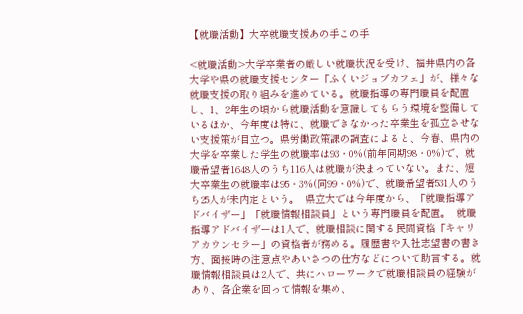【就職活動】大卒就職支援あの手この手

<就職活動>大学卒業者の厳しい就職状況を受け、福井県内の各大学や県の就職支援センター「ふくいジョブカフェ」が、様々な就職支援の取り組みを進めている。就職指導の専門職員を配置し、1、2年生の頃から就職活動を意識してもらう環境を整備しているほか、今年度は特に、就職できなかった卒業生を孤立させない支援策が目立つ。県労働政策課の調査によると、今春、県内の大学を卒業した学生の就職率は93・0%(前年同期98・0%)で、就職希望者1648人のうち116人は就職が決まっていない。また、短大卒業生の就職率は95・3%(同99・0%)で、就職希望者531人のうち25人が未内定という。  県立大では今年度から、「就職指導アドバイザー」「就職情報相談員」という専門職員を配置。  就職指導アドバイザーは1人で、就職相談に関する民間資格「キャリアカウンセラー」の資格者が務める。履歴書や入社志望書の書き方、面接時の注意点やあいさつの仕方などについて助言する。就職情報相談員は2人で、共にハローワークで就職相談員の経験があり、各企業を回って情報を集め、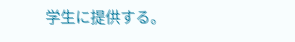学生に提供する。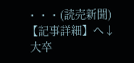・・・(読売新聞)
【記事詳細】へ↓
 大卒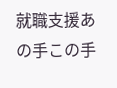就職支援あの手この手